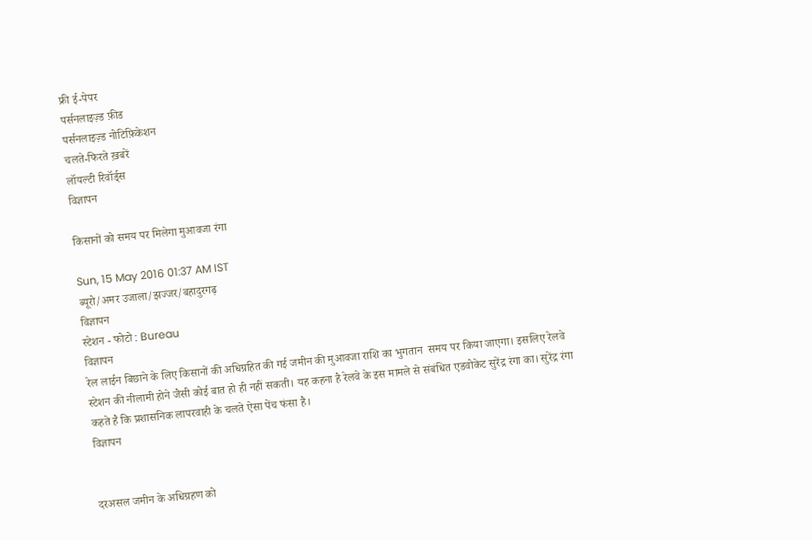फ्री ई-पेपर
पर्सनलाइज़्ड फ़ीड
पर्सनलाइज़्ड नोटिफ़िकेशन
चलते-फिरते ख़बरें
लॉयल्टी रिवॉर्ड्स
विज्ञापन

किसानों को समय पर मिलेगा मुआवजा रंगा

Sun, 15 May 2016 01:37 AM IST
ब्यूरो/अमर उजाला/झज्जर/बहादुरगढ़
विज्ञापन
स्टेशन - फोटो : Bureau
विज्ञापन
रेल लाईन बिछाने के लिए किसानों की अधिग्रहित की गई जमीन की मुआवजा राशि का भुगतान  समय पर किया जाएगा। इसलिए रेलवे स्टेशन की नीलामी होने जैसी कोई बात हो ही नहीं सकती। यह कहना है रेलवे के इस मामले से संबंधित एडवोकेट सुरेंद्र रंगा का। सुरेंद्र रंगा कहते है कि प्रशासनिक लापरवाही के चलते ऐसा पेंच फंसा है।
विज्ञापन


दरअसल जमीन के अधिग्रहण को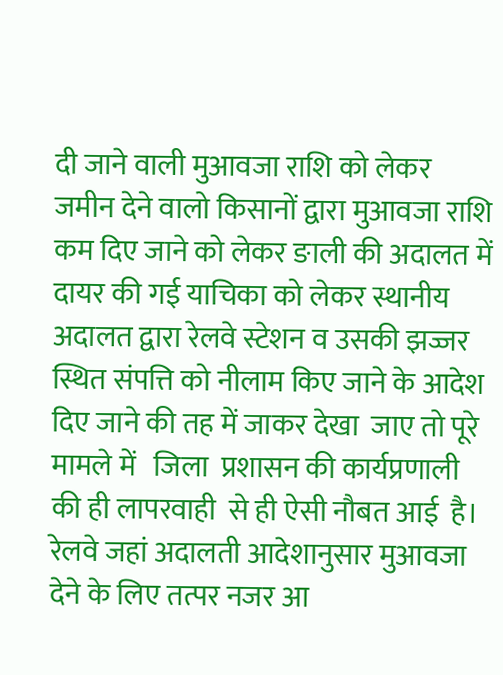दी जाने वाली मुआवजा राशि को लेकर जमीन देने वालो किसानों द्वारा मुआवजा राशि कम दिए जाने को लेकर ङाली की अदालत में दायर की गई याचिका को लेकर स्थानीय अदालत द्वारा रेलवे स्टेशन व उसकी झज्जर स्थित संपत्ति को नीलाम किए जाने के आदेश दिए जाने की तह में जाकर देखा  जाए तो पूरे मामले में   जिला  प्रशासन की कार्यप्रणाली की ही लापरवाही  से ही ऐसी नौबत आई  है। रेलवे जहां अदालती आदेशानुसार मुआवजा देने के लिए तत्पर नजर आ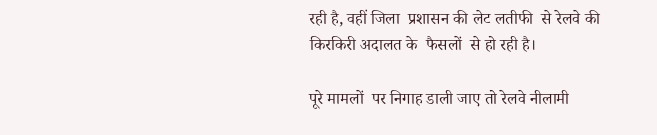रही है, वहीं जिला  प्रशासन की लेट लतीफी  से रेलवे की किरकिरी अदालत के  फैसलों  से हो रही है।

पूरे मामलों  पर निगाह डाली जाए तो रेलवे नीलामी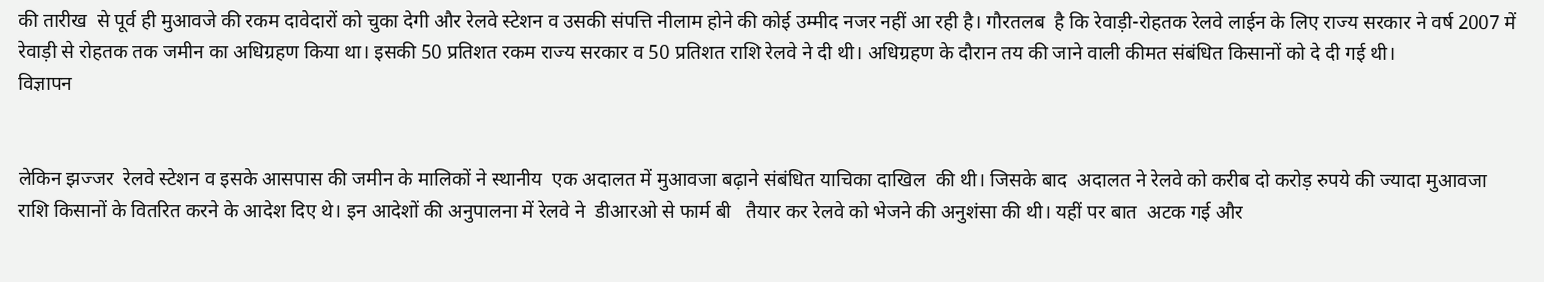की तारीख  से पूर्व ही मुआवजे की रकम दावेदारों को चुका देगी और रेलवे स्टेशन व उसकी संपत्ति नीलाम होने की कोई उम्मीद नजर नहीं आ रही है। गौरतलब  है कि रेवाड़ी-रोहतक रेलवे लाईन के लिए राज्य सरकार ने वर्ष 2007 में रेवाड़ी से रोहतक तक जमीन का अधिग्रहण किया था। इसकी 50 प्रतिशत रकम राज्य सरकार व 50 प्रतिशत राशि रेलवे ने दी थी। अधिग्रहण के दौरान तय की जाने वाली कीमत संबंधित किसानों को दे दी गई थी।
विज्ञापन


लेकिन झज्जर  रेलवे स्टेशन व इसके आसपास की जमीन के मालिकों ने स्थानीय  एक अदालत में मुआवजा बढ़ाने संबंधित याचिका दाखिल  की थी। जिसके बाद  अदालत ने रेलवे को करीब दो करोड़ रुपये की ज्यादा मुआवजा राशि किसानों के वितरित करने के आदेश दिए थे। इन आदेशों की अनुपालना में रेलवे ने  डीआरओ से फार्म बी   तैयार कर रेलवे को भेजने की अनुशंसा की थी। यहीं पर बात  अटक गई और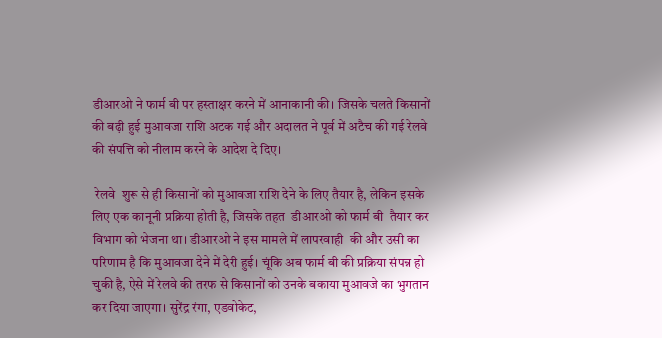डीआरओ ने फार्म बी पर हस्ताक्षर करने में आनाकानी की। जिसके चलते किसानों की बढ़ी हुई मुआवजा राशि अटक गई और अदालत ने पूर्व में अटैच की गई रेलवे की संपत्ति को नीलाम करने के आदेश दे दिए।

 रेलवे  शुरू से ही किसानों को मुआवजा राशि देने के लिए तैयार है, लेकिन इसके लिए एक कानूनी प्रक्रिया होती है, जिसके तहत  डीआरओ को फार्म बी  तैयार कर विभाग को भेजना था। डीआरओ ने इस मामले में लापरवाही  की और उसी का परिणाम है कि मुआवजा देने में देरी हुई। चूंकि अब फार्म बी की प्रक्रिया संपन्न हो चुकी है, ऐसे में रेलवे की तरफ से किसानों को उनके बकाया मुआवजे का भुगतान कर दिया जाएगा। सुरेंद्र रंगा, एडवोकेट,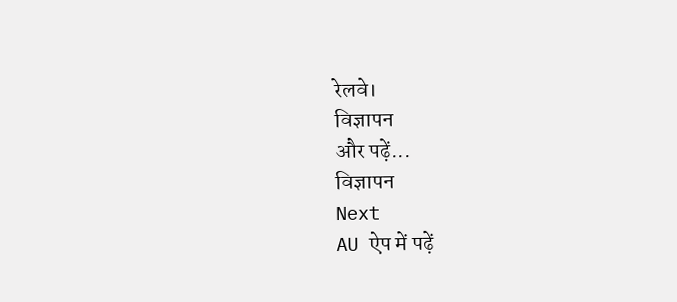रेलवे।
विज्ञापन
और पढ़ें...
विज्ञापन
Next
AU ऐप में पढ़ें